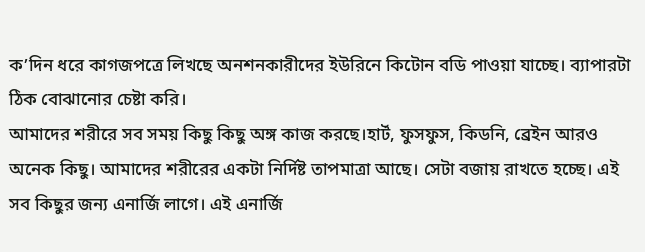ক’দিন ধরে কাগজপত্রে লিখছে অনশনকারীদের ইউরিনে কিটোন বডি পাওয়া যাচ্ছে। ব্যাপারটা ঠিক বোঝানোর চেষ্টা করি।
আমাদের শরীরে সব সময় কিছু কিছু অঙ্গ কাজ করছে।হার্ট, ফুসফুস, কিডনি, ব্রেইন আরও অনেক কিছু। আমাদের শরীরের একটা নির্দিষ্ট তাপমাত্রা আছে। সেটা বজায় রাখতে হচ্ছে। এই সব কিছুর জন্য এনার্জি লাগে। এই এনার্জি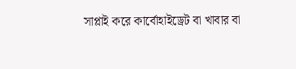সাপ্লাই করে কার্বোহাইড্রেট বা খাবার বা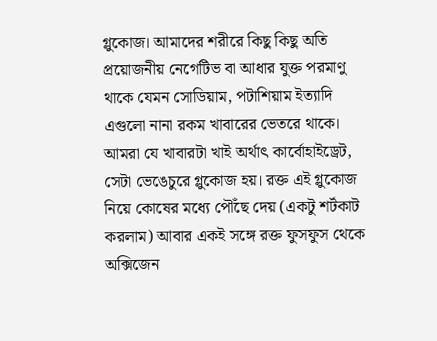গ্লুকোজ। আমাদের শরীরে কিছু কিছু অতি প্রয়োজনীয় নেগেটিভ বা আধার যুক্ত পরমাণু থাকে যেমন সোডিয়াম, পটাশিয়াম ইত্যাদি এগুলো নানা রকম খাবারের ভেতরে থাকে।
আমরা যে খাবারটা খাই অর্থাৎ কার্বোহাইড্রেট, সেটা ভেঙেচুরে গ্লুকোজ হয়। রক্ত এই গ্লুকোজ নিয়ে কোষের মধ্যে পৌঁছে দেয় (একটু শর্টকাট করলাম) আবার একই সঙ্গে রক্ত ফুসফুস থেকে অক্সিজেন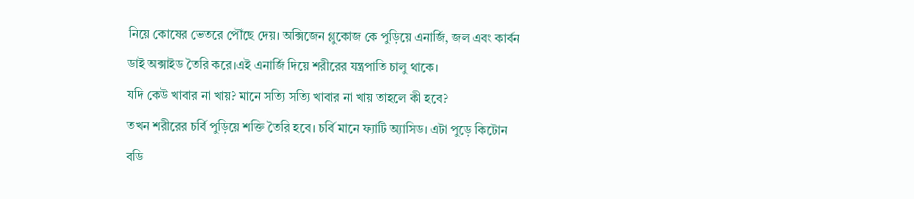নিয়ে কোষের ভেতরে পৌঁছে দেয়। অক্সিজেন গ্লুকোজ কে পুড়িয়ে এনার্জি, জল এবং কার্বন ডাই অক্সাইড তৈরি করে।এই এনার্জি দিয়ে শরীরের যন্ত্রপাতি চালু থাকে।
যদি কেউ খাবার না খায়? মানে সত্যি সত্যি খাবার না খায় তাহলে কী হবে?
তখন শরীরের চর্বি পুড়িয়ে শক্তি তৈরি হবে। চর্বি মানে ফ্যাটি অ্যাসিড। এটা পুড়ে কিটোন বডি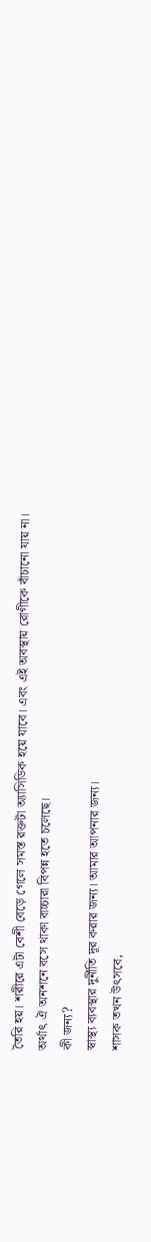তৈরি হয়। শরীরে এটা বেশী বেড়ে গেলে সমস্ত রক্তটা অ্যাসিডিক হয়ে যাবে। এবং এই অবস্থায় রোগীকে বাঁচানো যায় না।
অর্থাৎ ঐ অনশনে বসে থাকা বাচ্চারা বিপন্ন হতে চলেছে।
কী জন্য?
স্বাস্থ্য ব্যবস্থার দুর্নীতি দূর করার জন্য। আমার আপনার জন্য।
শাসক তখন উৎসবে,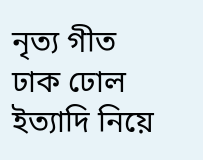নৃত্য গীত ঢাক ঢোল ইত্যাদি নিয়ে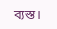ব্যস্ত।